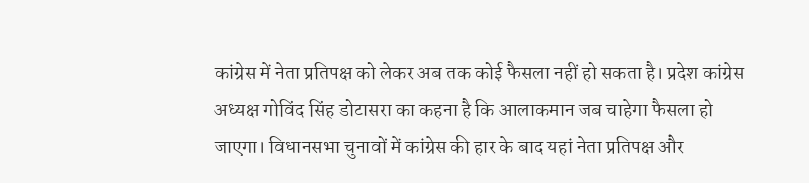कांग्रेस में नेता प्रतिपक्ष को लेकर अब तक कोई फैसला नहीं हो सकता है। प्रदेश कांग्रेस अध्यक्ष गोविंद सिंह डोटासरा का कहना है कि आलाकमान जब चाहेगा फैसला हो जाएगा। विधानसभा चुनावों में कांग्रेस की हार के बाद यहां नेता प्रतिपक्ष और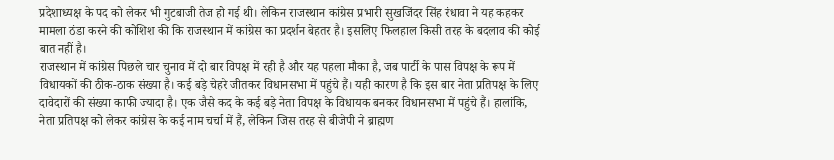प्रदेशाध्यक्ष के पद को लेकर भी गुटबाजी तेज हो गई थी। लेकिन राजस्थान कांग्रेस प्रभारी सुखजिंदर सिंह रंधावा ने यह कहकर मामला ठंडा करने की कोशिश की कि राजस्थान में कांग्रेस का प्रदर्शन बेहतर है। इसलिए फिलहाल किसी तरह के बदलाव की कोई बात नहीं है।
राजस्थान में कांग्रेस पिछले चार चुनाव में दो बार विपक्ष में रही है और यह पहला मौका है, जब पार्टी के पास विपक्ष के रूप में विधायकों की ठीक-ठाक संख्या है। कई बड़े चेहरे जीतकर विधानसभा में पहुंचे हैं। यही कारण है कि इस बार नेता प्रतिपक्ष के लिए दावेदारों की संख्या काफी ज्यादा है। एक जैसे कद के कई बड़े नेता विपक्ष के विधायक बनकर विधानसभा में पहुंचे हैं। हालांकि, नेता प्रतिपक्ष को लेकर कांग्रेस के कई नाम चर्चा में हैं, लेकिन जिस तरह से बीजेपी ने ब्राह्मण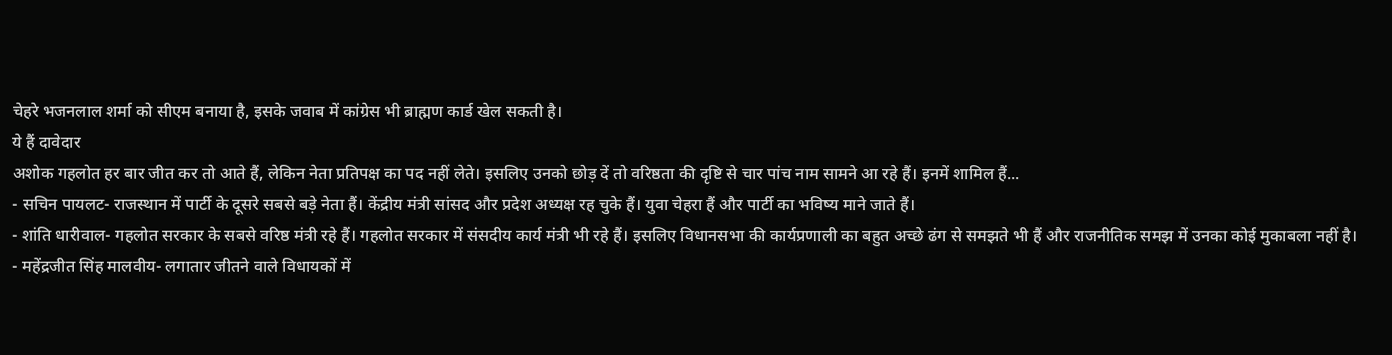चेहरे भजनलाल शर्मा को सीएम बनाया है, इसके जवाब में कांग्रेस भी ब्राह्मण कार्ड खेल सकती है।
ये हैं दावेदार
अशोक गहलोत हर बार जीत कर तो आते हैं, लेकिन नेता प्रतिपक्ष का पद नहीं लेते। इसलिए उनको छोड़ दें तो वरिष्ठता की दृष्टि से चार पांच नाम सामने आ रहे हैं। इनमें शामिल हैं...
- सचिन पायलट- राजस्थान में पार्टी के दूसरे सबसे बड़े नेता हैं। केंद्रीय मंत्री सांसद और प्रदेश अध्यक्ष रह चुके हैं। युवा चेहरा हैं और पार्टी का भविष्य माने जाते हैं।
- शांति धारीवाल- गहलोत सरकार के सबसे वरिष्ठ मंत्री रहे हैं। गहलोत सरकार में संसदीय कार्य मंत्री भी रहे हैं। इसलिए विधानसभा की कार्यप्रणाली का बहुत अच्छे ढंग से समझते भी हैं और राजनीतिक समझ में उनका कोई मुकाबला नहीं है।
- महेंद्रजीत सिंह मालवीय- लगातार जीतने वाले विधायकों में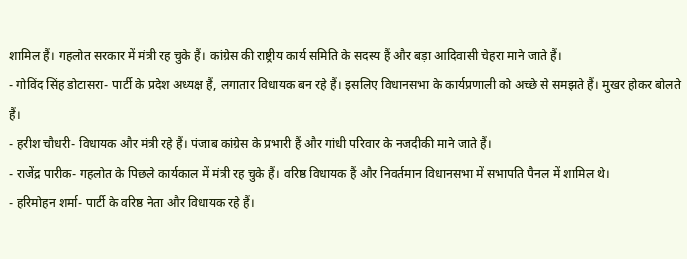शामिल हैं। गहलोत सरकार में मंत्री रह चुके हैं। कांग्रेस की राष्ट्रीय कार्य समिति के सदस्य हैं और बड़ा आदिवासी चेहरा माने जाते हैं।
- गोविंद सिंह डोटासरा- पार्टी के प्रदेश अध्यक्ष हैं, लगातार विधायक बन रहे हैं। इसलिए विधानसभा के कार्यप्रणाली को अच्छे से समझते हैं। मुखर होकर बोलते हैं।
- हरीश चौधरी- विधायक और मंत्री रहे हैं। पंजाब कांग्रेस के प्रभारी हैं और गांधी परिवार के नजदीकी माने जाते हैं।
- राजेंद्र पारीक- गहलोत के पिछले कार्यकाल में मंत्री रह चुके हैं। वरिष्ठ विधायक हैं और निवर्तमान विधानसभा में सभापति पैनल में शामिल थे।
- हरिमोहन शर्मा- पार्टी के वरिष्ठ नेता और विधायक रहे हैं।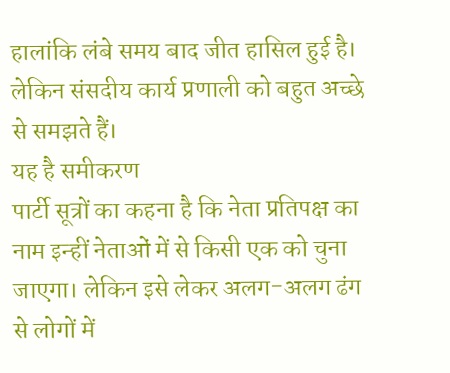हालांकि लंबे समय बाद जीत हासिल हुई है। लेकिन संसदीय कार्य प्रणाली को बहुत अच्छे से समझते हैं।
यह है समीकरण
पार्टी सूत्रों का कहना है कि नेता प्रतिपक्ष का नाम इन्हीं नेताओं में से किसी एक को चुना जाएगा। लेकिन इसे लेकर अलग-अलग ढंग से लोगों में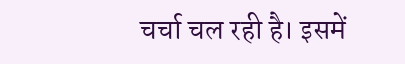चर्चा चल रही है। इसमें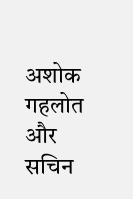अशोक गहलोत और सचिन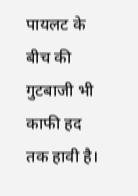पायलट के बीच की गुटबाजी भी काफी हद तक हावी है।